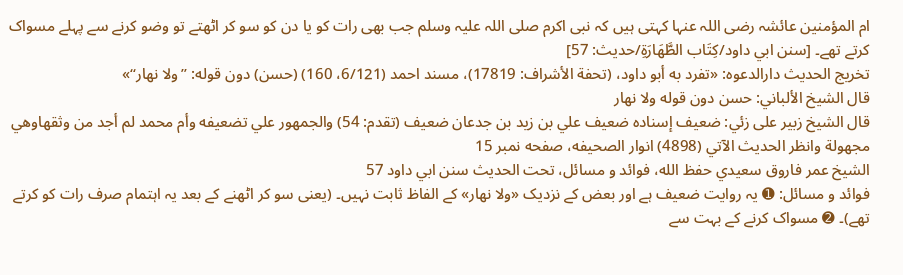ام المؤمنین عائشہ رضی اللہ عنہا کہتی ہیں کہ نبی اکرم صلی اللہ علیہ وسلم جب بھی رات کو یا دن کو سو کر اٹھتے تو وضو کرنے سے پہلے مسواک کرتے تھے۔ [سنن ابي داود/كِتَاب الطَّهَارَةِ/حدیث: 57]
تخریج الحدیث دارالدعوہ: «تفرد به أبو داود، (تحفة الأشراف: 17819)، مسند احمد (6/121، 160) (حسن) دون قوله: ’’ولا نهار‘‘»
قال الشيخ الألباني: حسن دون قوله ولا نهار
قال الشيخ زبير على زئي: ضعيف إسناده ضعيف علي بن زيد بن جدعان ضعيف (تقدم: 54) والجمھور علي تضعيفه وأم محمد لم أجد من وثقھاوھي مجهولة وانظر الحديث الآتي (4898) انوار الصحيفه، صفحه نمبر 15
الشيخ عمر فاروق سعيدي حفظ الله، فوائد و مسائل، تحت الحديث سنن ابي داود 57
فوائد و مسائل: ➊ یہ روایت ضعیف ہے اور بعض کے نزدیک «ولا نهار» کے الفاظ ثابت نہیں۔ (یعنی سو کر اٹھنے کے بعد یہ اہتمام صرف رات کو کرتے تھے)۔ ➋ مسواک کرنے کے بہت سے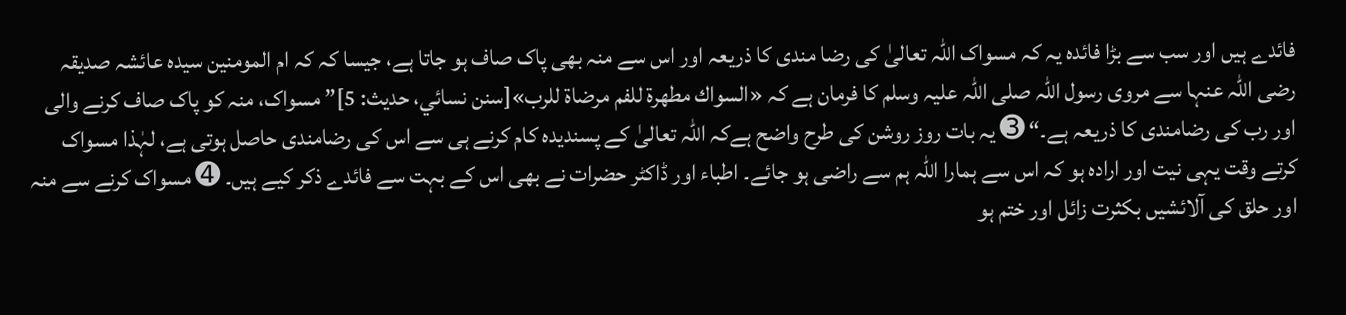فائدے ہیں اور سب سے بڑا فائدہ یہ کہ مسواک اللہ تعالیٰ کی رضا مندی کا ذریعہ اور اس سے منہ بھی پاک صاف ہو جاتا ہے، جیسا کہ کہ ام المومنین سیدہ عائشہ صدیقہ رضی اللہ عنہا سے مروی رسول اللہ صلی اللہ علیہ وسلم کا فرمان ہے کہ «السواك مطهرة للفم مرضاة للرب»[سنن نسائي، حديث: 5]” مسواک، منہ کو پاک صاف کرنے والی اور رب کی رضامندی کا ذریعہ ہے۔“ ➌ یہ بات روز روشن کی طرح واضح ہےکہ اللہ تعالیٰ کے پسندیدہ کام کرنے ہی سے اس کی رضامندی حاصل ہوتی ہے، لہٰذا مسواک کرتے وقت یہی نیت اور ارادہ ہو کہ اس سے ہمارا اللہ ہم سے راضی ہو جائے۔ اطباء اور ڈاکٹر حضرات نے بھی اس کے بہت سے فائدے ذکر کیے ہیں۔ ➍ مسواک کرنے سے منہ اور حلق کی آلائشیں بکثرت زائل اور ختم ہو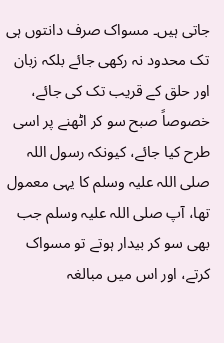جاتی ہیں۔ مسواک صرف دانتوں ہی تک محدود نہ رکھی جائے بلکہ زبان اور حلق کے قریب تک کی جائے، خصوصاً صبح سو کر اٹھنے پر اسی طرح کیا جائے، کیونکہ رسول اللہ صلی اللہ علیہ وسلم کا یہی معمول تھا، آپ صلی اللہ علیہ وسلم جب بھی سو کر بیدار ہوتے تو مسواک کرتے، اور اس میں مبالغہ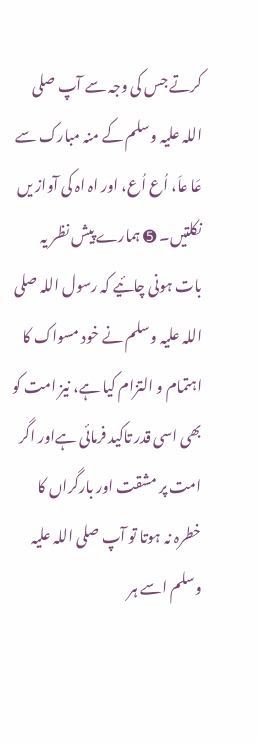کرتے جس کی وجہ سے آپ صلی اللہ علیہ وسلم کے منہ مبارک سے عَا عاَ، اُع اُع، اور اہ اہ کی آواز یں نکلتیں۔ ➎ ہمارے پیش نظر یہ بات ہونی چائیے کہ رسول اللہ صلی اللہ علیہ وسلم نے خود مسواک کا اہتمام و التزام کیا ہے، نیز امت کو بھی اسی قدر تاکید فرمائی ہےاور اگر امت پر مشقت اور بارگراں کا خطرہ نہ ہوتا تو آپ صلی اللہ علیہ وسلم اسے ہر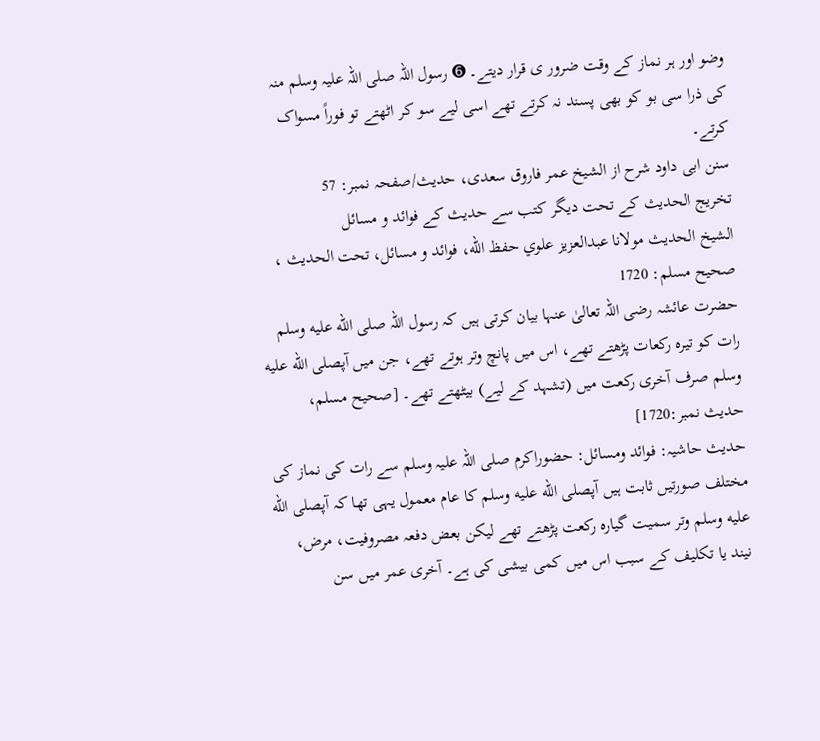وضو اور ہر نماز کے وقت ضرور ی قرار دیتے۔ ➏ رسول اللہ صلی اللہ علیہ وسلم منہ کی ذرا سی بو کو بھی پسند نہ کرتے تھے اسی لیے سو کر اٹھتے تو فوراً مسواک کرتے۔
سنن ابی داود شرح از الشیخ عمر فاروق سعدی، حدیث/صفحہ نمبر: 57
تخریج الحدیث کے تحت دیگر کتب سے حدیث کے فوائد و مسائل
الشيخ الحديث مولانا عبدالعزيز علوي حفظ الله، فوائد و مسائل، تحت الحديث ، صحيح مسلم: 1720
حضرت عائشہ رضی اللہ تعالیٰ عنہا بیان کرتی ہیں کہ رسول اللہ صلى الله عليه وسلم رات کو تیرہ رکعات پڑھتے تھے، اس میں پانچ وتر ہوتے تھے، جن میں آپصلى الله عليه وسلم صرف آخری رکعت میں (تشہد کے لیے) بیٹھتے تھے۔ [صحيح مسلم، حديث نمبر:1720]
حدیث حاشیہ: فوائد ومسائل: حضوراکرم صلی اللہ علیہ وسلم سے رات کی نماز کی مختلف صورتیں ثابت ہیں آپصلى الله عليه وسلم کا عام معمول یہی تھا کہ آپصلى الله عليه وسلم وتر سمیت گیارہ رکعت پڑھتے تھے لیکن بعض دفعہ مصروفیت، مرض، نیند یا تکلیف کے سبب اس میں کمی بیشی کی ہے۔ آخری عمر میں سن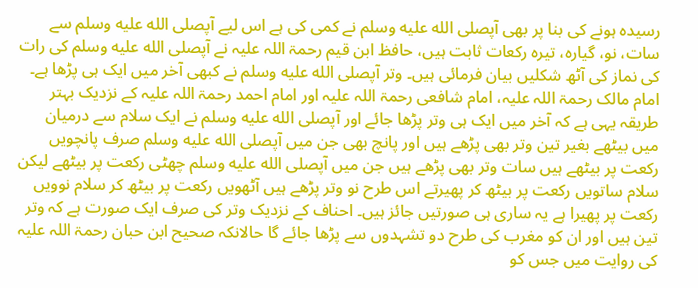رسیدہ ہونے کی بنا پر بھی آپصلى الله عليه وسلم نے کمی کی ہے اس لیے آپصلى الله عليه وسلم سے سات، نو، گیارہ، تیرہ رکعات ثابت ہیں، حافظ ابن قیم رحمۃ اللہ علیہ نے آپصلى الله عليه وسلم کی رات کی نماز کی آٹھ شکلیں بیان فرمائی ہیں۔ وتر آپصلى الله عليه وسلم نے کبھی آخر میں ایک ہی پڑھا ہے۔ امام مالک رحمۃ اللہ علیہ، امام شافعی رحمۃ اللہ علیہ اور امام احمد رحمۃ اللہ علیہ کے نزدیک بہتر طریقہ یہی ہے کہ آخر میں ایک ہی وتر پڑھا جائے اور آپصلى الله عليه وسلم نے ایک سلام سے درمیان میں بیٹھے بغیر تین وتر بھی پڑھے ہیں اور پانچ بھی جن میں آپصلى الله عليه وسلم صرف پانچویں رکعت پر بیٹھے ہیں سات وتر بھی پڑھے ہیں جن میں آپصلى الله عليه وسلم چھٹی رکعت پر بیٹھے لیکن سلام ساتویں رکعت پر بیٹھ کر پھیرتے اس طرح نو وتر پڑھے ہیں آٹھویں رکعت پر بیٹھ کر سلام نوویں رکعت پر پھیرا ہے یہ ساری ہی صورتیں جائز ہیں۔ احناف کے نزدیک وتر کی صرف ایک صورت ہے کہ وتر تین ہیں اور ان کو مغرب کی طرح دو تشہدوں سے پڑھا جائے گا حالانکہ صحیح ابن حبان رحمۃ اللہ علیہ کی روایت میں جس کو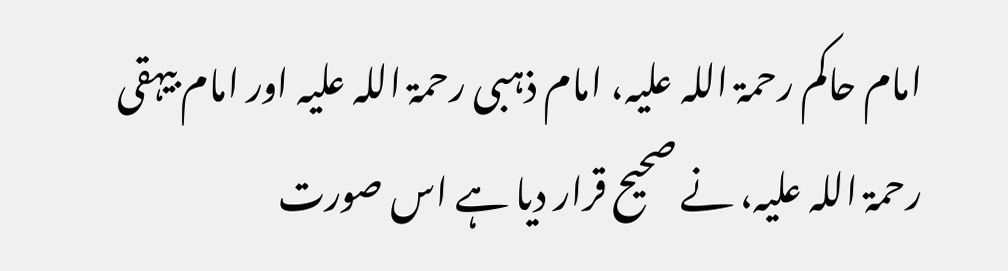امام حاکم رحمۃ اللہ علیہ، امام ذہبی رحمۃ اللہ علیہ اور امام بیہقی رحمۃ اللہ علیہ، نے صحیح قرار دیا ہے اس صورت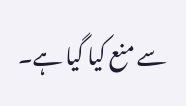سے منع کیا گیا ہے۔